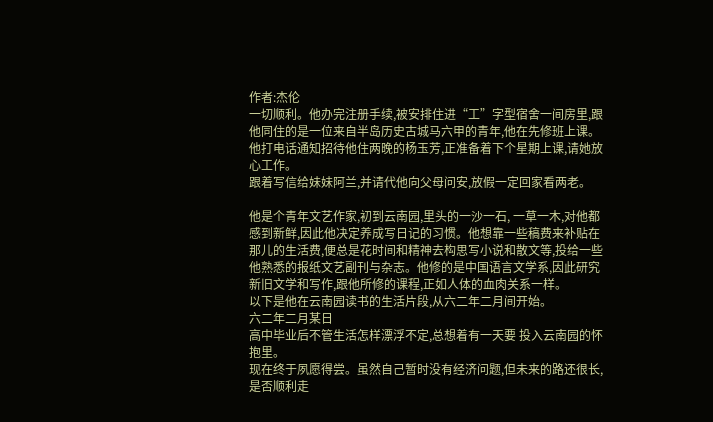作者:杰伦
一切顺利。他办完注册手续,被安排住进“工”字型宿舍一间房里,跟他同住的是一位来自半岛历史古城马六甲的青年,他在先修班上课。
他打电话通知招待他住两晚的杨玉芳,正准备着下个星期上课,请她放心工作。
跟着写信给妹妹阿兰,并请代他向父母问安,放假一定回家看两老。

他是个青年文艺作家,初到云南园,里头的一沙一石, 一草一木,对他都感到新鲜,因此他决定养成写日记的习惯。他想靠一些稿费来补贴在那儿的生活费,便总是花时间和精神去构思写小说和散文等,投给一些他熟悉的报纸文艺副刊与杂志。他修的是中国语言文学系,因此研究新旧文学和写作,跟他所修的课程,正如人体的血肉关系一样。
以下是他在云南园读书的生活片段,从六二年二月间开始。
六二年二月某日
高中毕业后不管生活怎样漂浮不定,总想着有一天要 投入云南园的怀抱里。
现在终于夙愿得尝。虽然自己暂时没有经济问题,但未来的路还很长,是否顺利走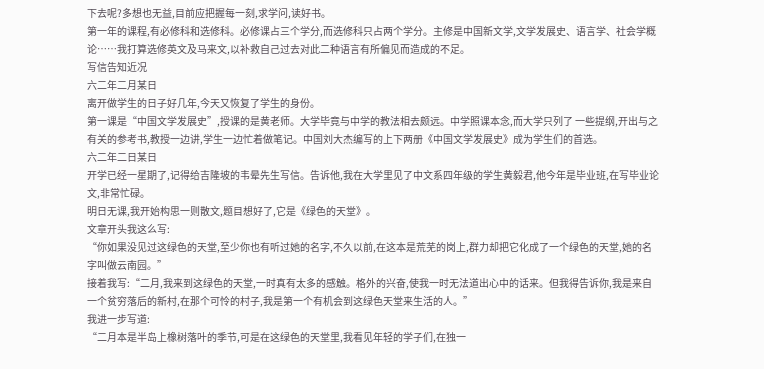下去呢?多想也无益,目前应把握每一刻,求学问,读好书。
第一年的课程,有必修科和选修科。必修课占三个学分,而选修科只占两个学分。主修是中国新文学,文学发展史、语言学、社会学概论……我打算选修英文及马来文,以补救自己过去对此二种语言有所偏见而造成的不足。
写信告知近况
六二年二月某日
离开做学生的日子好几年,今天又恢复了学生的身份。
第一课是“中国文学发展史”,授课的是黄老师。大学毕竟与中学的教法相去颇远。中学照课本念,而大学只列了 一些提纲,开出与之有关的参考书,教授一边讲,学生一边忙着做笔记。中国刘大杰编写的上下两册《中国文学发展史》成为学生们的首选。
六二年二日某日
开学已经一星期了,记得给吉隆坡的韦晕先生写信。告诉他,我在大学里见了中文系四年级的学生黄毅君,他今年是毕业班,在写毕业论文,非常忙碌。
明日无课,我开始构思一则散文,题目想好了,它是《绿色的天堂》。
文章开头我这么写:
“你如果没见过这绿色的天堂,至少你也有听过她的名字,不久以前,在这本是荒芜的岗上,群力却把它化成了一个绿色的天堂,她的名字叫做云南园。”
接着我写:“二月,我来到这绿色的天堂,一时真有太多的感触。格外的兴奋,使我一时无法道出心中的话来。但我得告诉你,我是来自一个贫穷落后的新村,在那个可怜的村子,我是第一个有机会到这绿色天堂来生活的人。”
我进一步写道:
“二月本是半岛上橡树落叶的季节,可是在这绿色的天堂里,我看见年轻的学子们,在独一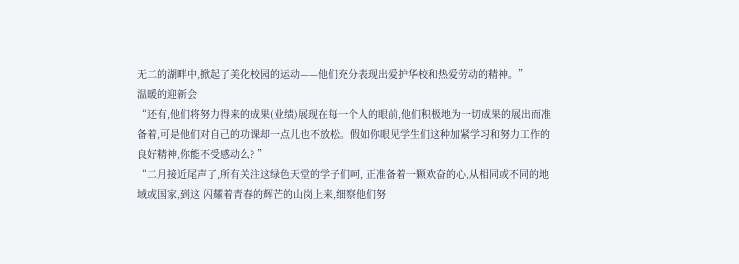无二的湖畔中,掀起了美化校园的运动——他们充分表现出爱护华校和热爱劳动的精神。”
温暖的迎新会
“还有,他们将努力得来的成果(业绩)展现在每一个人的眼前,他们积极地为一切成果的展出而准备着,可是他们对自己的功课却一点儿也不放松。假如你眼见学生们这种加紧学习和努力工作的良好精神,你能不受感动么? ”
“二月接近尾声了,所有关注这绿色天堂的学子们呵, 正准备着一颗欢奋的心,从相同或不同的地域或国家,到这 闪耀着青春的辉芒的山岗上来,细察他们努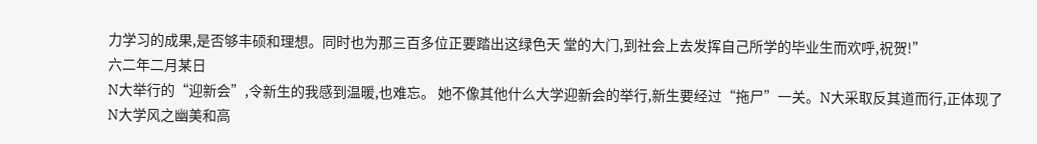力学习的成果,是否够丰硕和理想。同时也为那三百多位正要踏出这绿色天 堂的大门,到社会上去发挥自己所学的毕业生而欢呼,祝贺!”
六二年二月某日
N大举行的“迎新会”,令新生的我感到温暖,也难忘。 她不像其他什么大学迎新会的举行,新生要经过“拖尸”一关。N大采取反其道而行,正体现了N大学风之幽美和高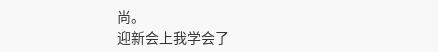尚。
迎新会上我学会了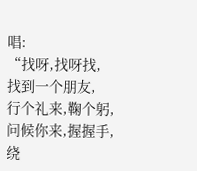唱:
“找呀,找呀找,
找到一个朋友,
行个礼来,鞠个躬,
问候你来,握握手,
绕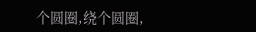个圆圈,绕个圆圈,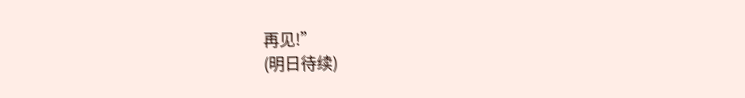再见!”
(明日待续)